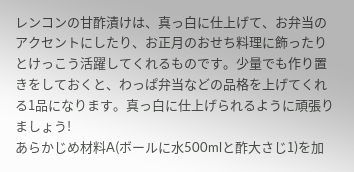レンコンの甘酢漬けは、真っ白に仕上げて、お弁当のアクセントにしたり、お正月のおせち料理に飾ったりとけっこう活躍してくれるものです。少量でも作り置きをしておくと、わっぱ弁当などの品格を上げてくれる1品になります。真っ白に仕上げられるように頑張りましょう!
あらかじめ材料A(ボールに水500mlと酢大さじ1)を加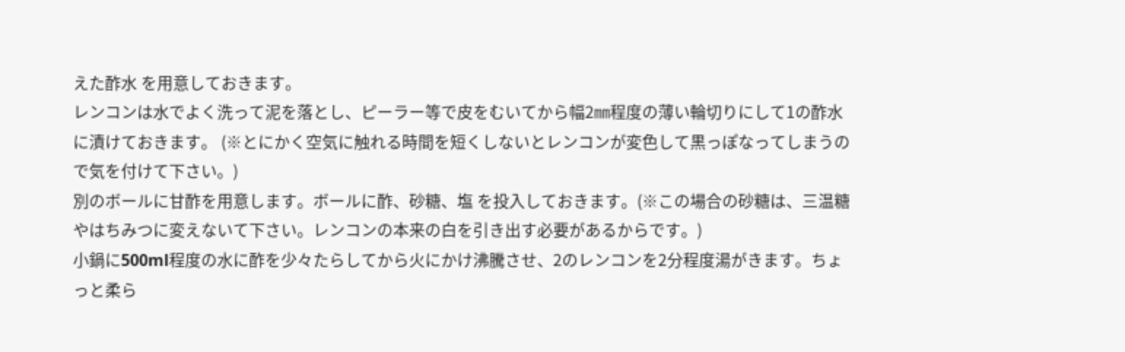えた酢水 を用意しておきます。
レンコンは水でよく洗って泥を落とし、ピーラー等で皮をむいてから幅2㎜程度の薄い輪切りにして1の酢水に漬けておきます。 (※とにかく空気に触れる時間を短くしないとレンコンが変色して黒っぽなってしまうので気を付けて下さい。)
別のボールに甘酢を用意します。ボールに酢、砂糖、塩 を投入しておきます。(※この場合の砂糖は、三温糖やはちみつに変えないて下さい。レンコンの本来の白を引き出す必要があるからです。)
小鍋に500ml程度の水に酢を少々たらしてから火にかけ沸騰させ、2のレンコンを2分程度湯がきます。ちょっと柔ら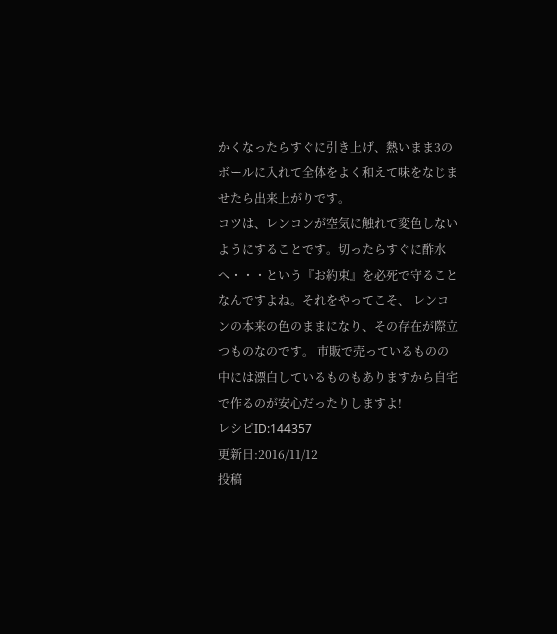かくなったらすぐに引き上げ、熱いまま3のボールに入れて全体をよく和えて味をなじませたら出来上がりです。
コツは、レンコンが空気に触れて変色しないようにすることです。切ったらすぐに酢水へ・・・という『お約束』を必死で守ることなんですよね。それをやってこそ、 レンコンの本来の色のままになり、その存在が際立つものなのです。 市販で売っているものの中には漂白しているものもありますから自宅で作るのが安心だったりしますよ!
レシピID:144357
更新日:2016/11/12
投稿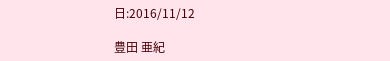日:2016/11/12

豊田 亜紀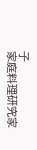子
家庭料理研究家